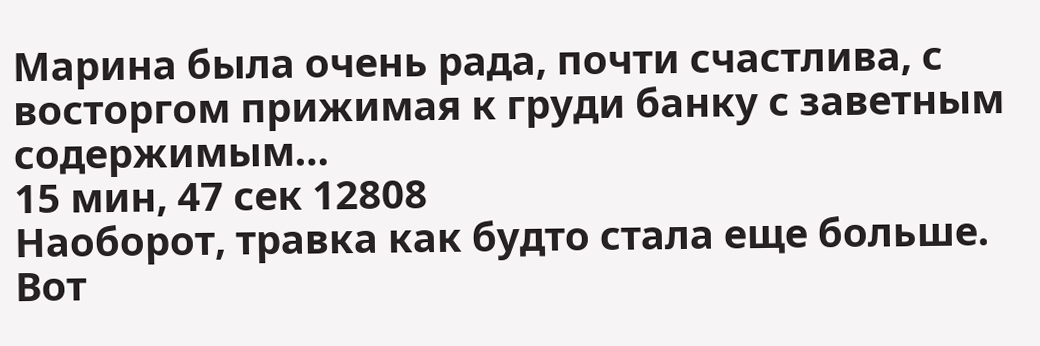Марина была очень рада, почти счастлива, с восторгом прижимая к груди банку с заветным содержимым…
15 мин, 47 сек 12808
Наоборот, травка как будто стала еще больше. Вот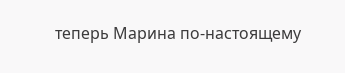теперь Марина по-настоящему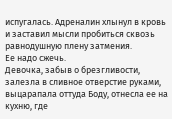испугалась. Адреналин хлынул в кровь и заставил мысли пробиться сквозь равнодушную плену затмения.
Ее надо сжечь.
Девочка, забыв о брезгливости, залезла в сливное отверстие руками, выцарапала оттуда Боду, отнесла ее на кухню, где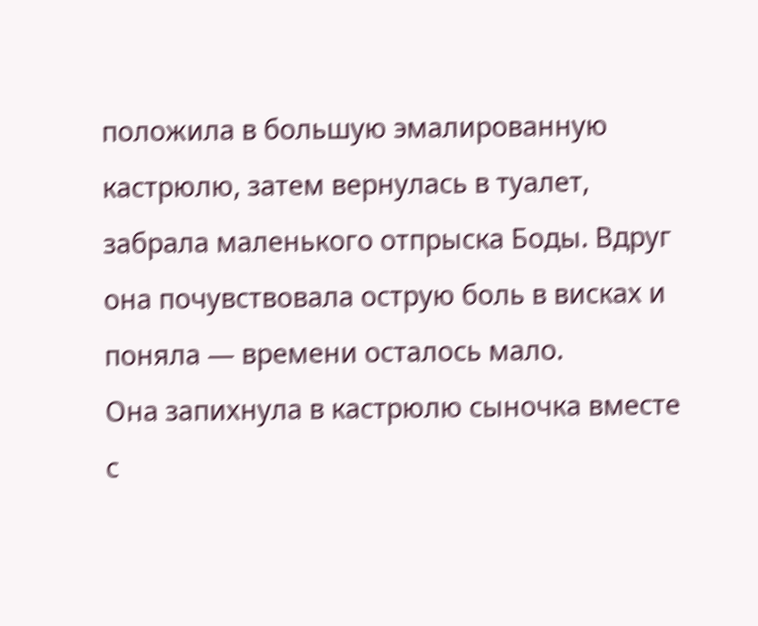положила в большую эмалированную кастрюлю, затем вернулась в туалет, забрала маленького отпрыска Боды. Вдруг она почувствовала острую боль в висках и поняла — времени осталось мало.
Она запихнула в кастрюлю сыночка вместе с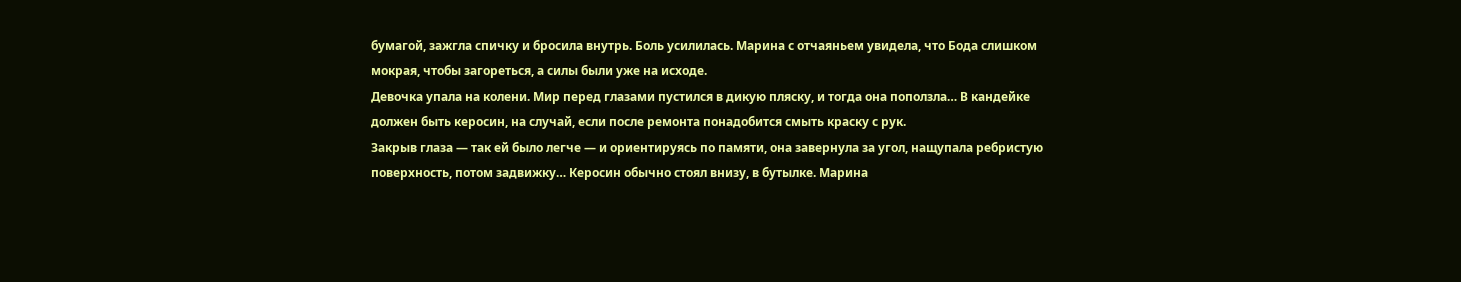бумагой, зажгла спичку и бросила внутрь. Боль усилилась. Марина с отчаяньем увидела, что Бода слишком мокрая, чтобы загореться, а силы были уже на исходе.
Девочка упала на колени. Мир перед глазами пустился в дикую пляску, и тогда она поползла… В кандейке должен быть керосин, на случай, если после ремонта понадобится смыть краску с рук.
Закрыв глаза — так ей было легче — и ориентируясь по памяти, она завернула за угол, нащупала ребристую поверхность, потом задвижку… Керосин обычно стоял внизу, в бутылке. Марина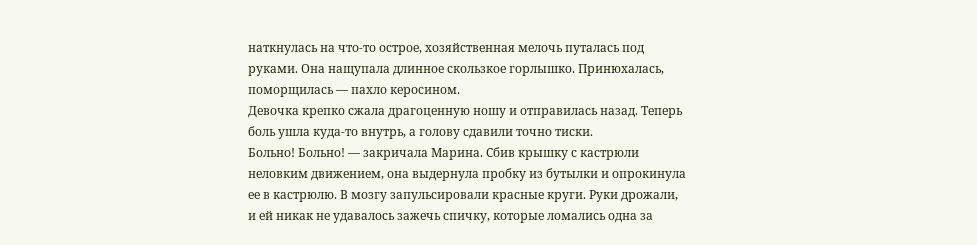наткнулась на что-то острое, хозяйственная мелочь путалась под руками. Она нащупала длинное скользкое горлышко. Принюхалась, поморщилась — пахло керосином.
Девочка крепко сжала драгоценную ношу и отправилась назад. Теперь боль ушла куда-то внутрь, а голову сдавили точно тиски.
Больно! Больно! — закричала Марина. Сбив крышку с кастрюли неловким движением, она выдернула пробку из бутылки и опрокинула ее в кастрюлю. В мозгу запульсировали красные круги. Руки дрожали, и ей никак не удавалось зажечь спичку, которые ломались одна за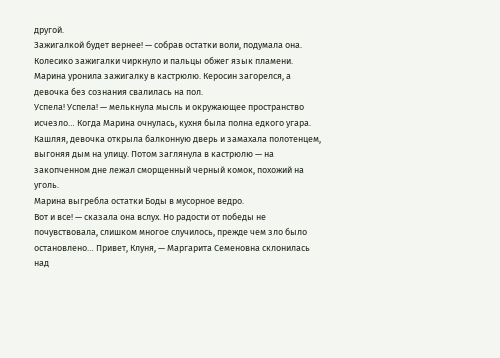другой.
Зажигалкой будет вернее! — собрав остатки воли, подумала она. Колесико зажигалки чиркнуло и пальцы обжег язык пламени. Марина уронила зажигалку в кастрюлю. Керосин загорелся, а девочка без сознания свалилась на пол.
Успела! Успела! — мелькнула мысль и окружающее пространство исчезло… Когда Марина очнулась, кухня была полна едкого угара. Кашляя, девочка открыла балконную дверь и замахала полотенцем, выгоняя дым на улицу. Потом заглянула в кастрюлю — на закопченном дне лежал сморщенный черный комок, похожий на уголь.
Марина выгребла остатки Боды в мусорное ведро.
Вот и все! — сказала она вслух. Но радости от победы не почувствовала, слишком многое случилось, прежде чем зло было остановлено… Привет, Клуня, — Маргарита Семеновна склонилась над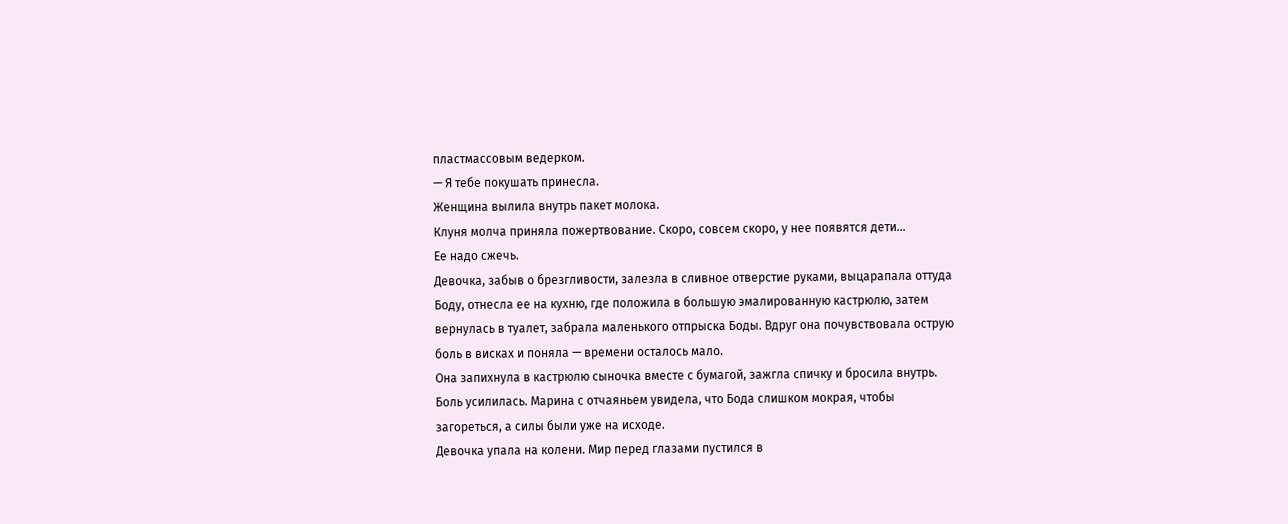пластмассовым ведерком.
— Я тебе покушать принесла.
Женщина вылила внутрь пакет молока.
Клуня молча приняла пожертвование. Скоро, совсем скоро, у нее появятся дети…
Ее надо сжечь.
Девочка, забыв о брезгливости, залезла в сливное отверстие руками, выцарапала оттуда Боду, отнесла ее на кухню, где положила в большую эмалированную кастрюлю, затем вернулась в туалет, забрала маленького отпрыска Боды. Вдруг она почувствовала острую боль в висках и поняла — времени осталось мало.
Она запихнула в кастрюлю сыночка вместе с бумагой, зажгла спичку и бросила внутрь. Боль усилилась. Марина с отчаяньем увидела, что Бода слишком мокрая, чтобы загореться, а силы были уже на исходе.
Девочка упала на колени. Мир перед глазами пустился в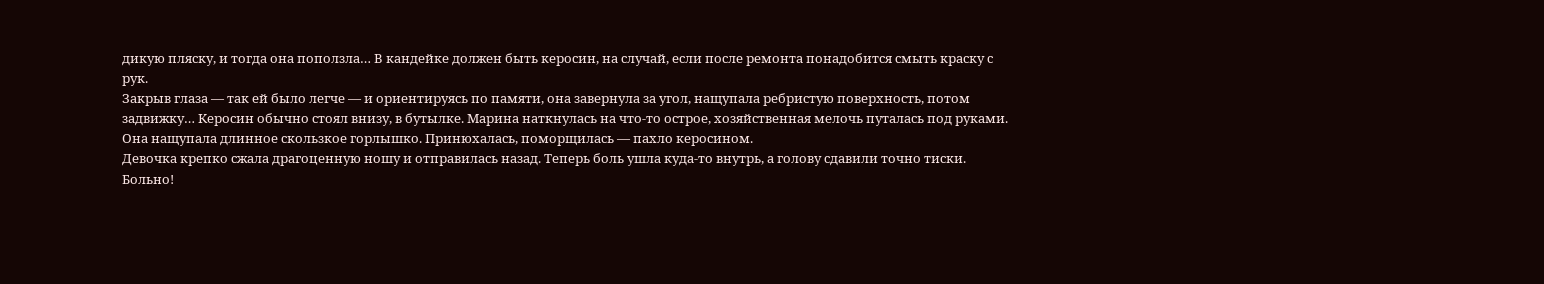дикую пляску, и тогда она поползла… В кандейке должен быть керосин, на случай, если после ремонта понадобится смыть краску с рук.
Закрыв глаза — так ей было легче — и ориентируясь по памяти, она завернула за угол, нащупала ребристую поверхность, потом задвижку… Керосин обычно стоял внизу, в бутылке. Марина наткнулась на что-то острое, хозяйственная мелочь путалась под руками. Она нащупала длинное скользкое горлышко. Принюхалась, поморщилась — пахло керосином.
Девочка крепко сжала драгоценную ношу и отправилась назад. Теперь боль ушла куда-то внутрь, а голову сдавили точно тиски.
Больно!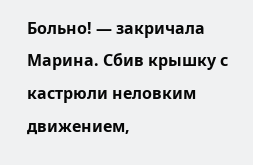Больно! — закричала Марина. Сбив крышку с кастрюли неловким движением,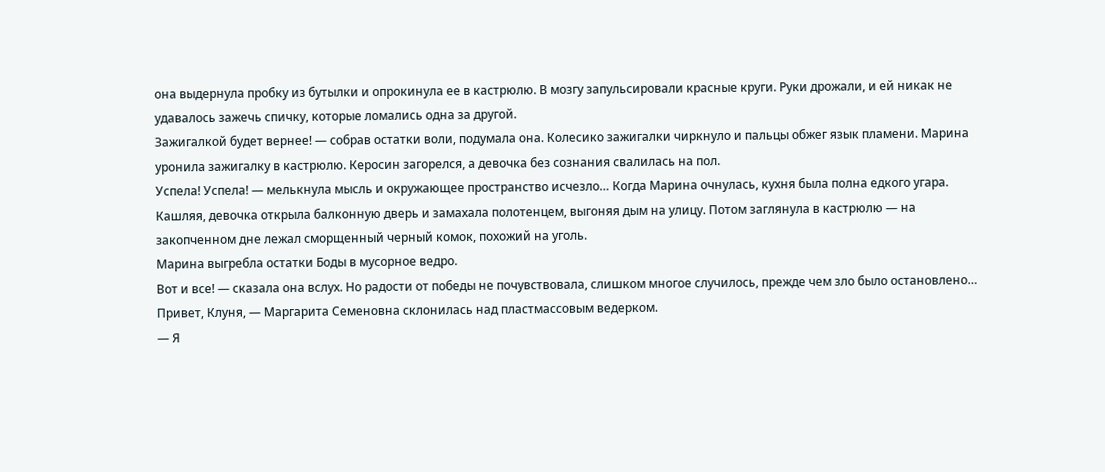она выдернула пробку из бутылки и опрокинула ее в кастрюлю. В мозгу запульсировали красные круги. Руки дрожали, и ей никак не удавалось зажечь спичку, которые ломались одна за другой.
Зажигалкой будет вернее! — собрав остатки воли, подумала она. Колесико зажигалки чиркнуло и пальцы обжег язык пламени. Марина уронила зажигалку в кастрюлю. Керосин загорелся, а девочка без сознания свалилась на пол.
Успела! Успела! — мелькнула мысль и окружающее пространство исчезло… Когда Марина очнулась, кухня была полна едкого угара. Кашляя, девочка открыла балконную дверь и замахала полотенцем, выгоняя дым на улицу. Потом заглянула в кастрюлю — на закопченном дне лежал сморщенный черный комок, похожий на уголь.
Марина выгребла остатки Боды в мусорное ведро.
Вот и все! — сказала она вслух. Но радости от победы не почувствовала, слишком многое случилось, прежде чем зло было остановлено… Привет, Клуня, — Маргарита Семеновна склонилась над пластмассовым ведерком.
— Я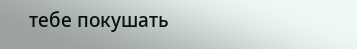тебе покушать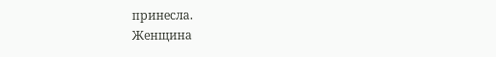принесла.
Женщина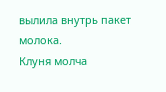вылила внутрь пакет молока.
Клуня молча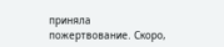приняла пожертвование. Скоро,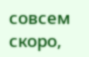совсем скоро,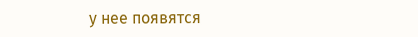у нее появятся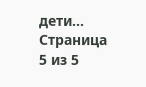дети…
Страница 5 из 5